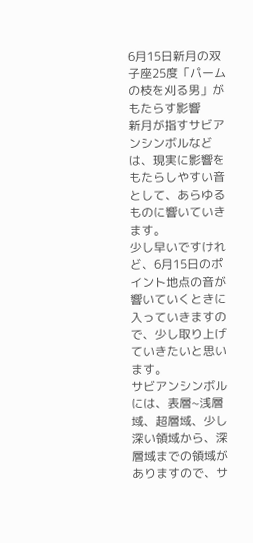6月15日新月の双子座25度「パームの枝を刈る男」がもたらす影響
新月が指すサビアンシンボルなどは、現実に影響をもたらしやすい音として、あらゆるものに響いていきます。
少し早いですけれど、6月15日のポイント地点の音が響いていくときに入っていきますので、少し取り上げていきたいと思います。
サビアンシンボルには、表層~浅層域、超層域、少し深い領域から、深層域までの領域がありますので、サ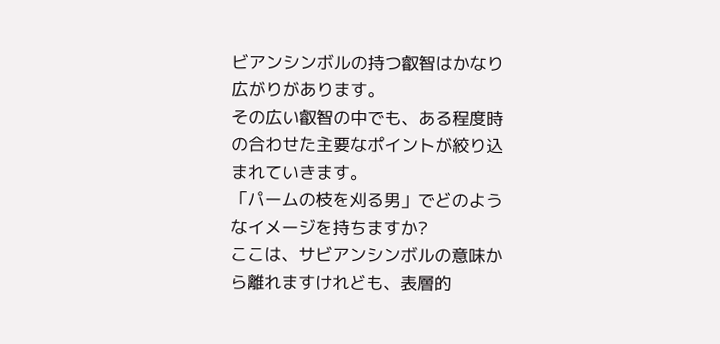ビアンシンボルの持つ叡智はかなり広がりがあります。
その広い叡智の中でも、ある程度時の合わせた主要なポイントが絞り込まれていきます。
「パームの枝を刈る男」でどのようなイメージを持ちますか?
ここは、サビアンシンボルの意味から離れますけれども、表層的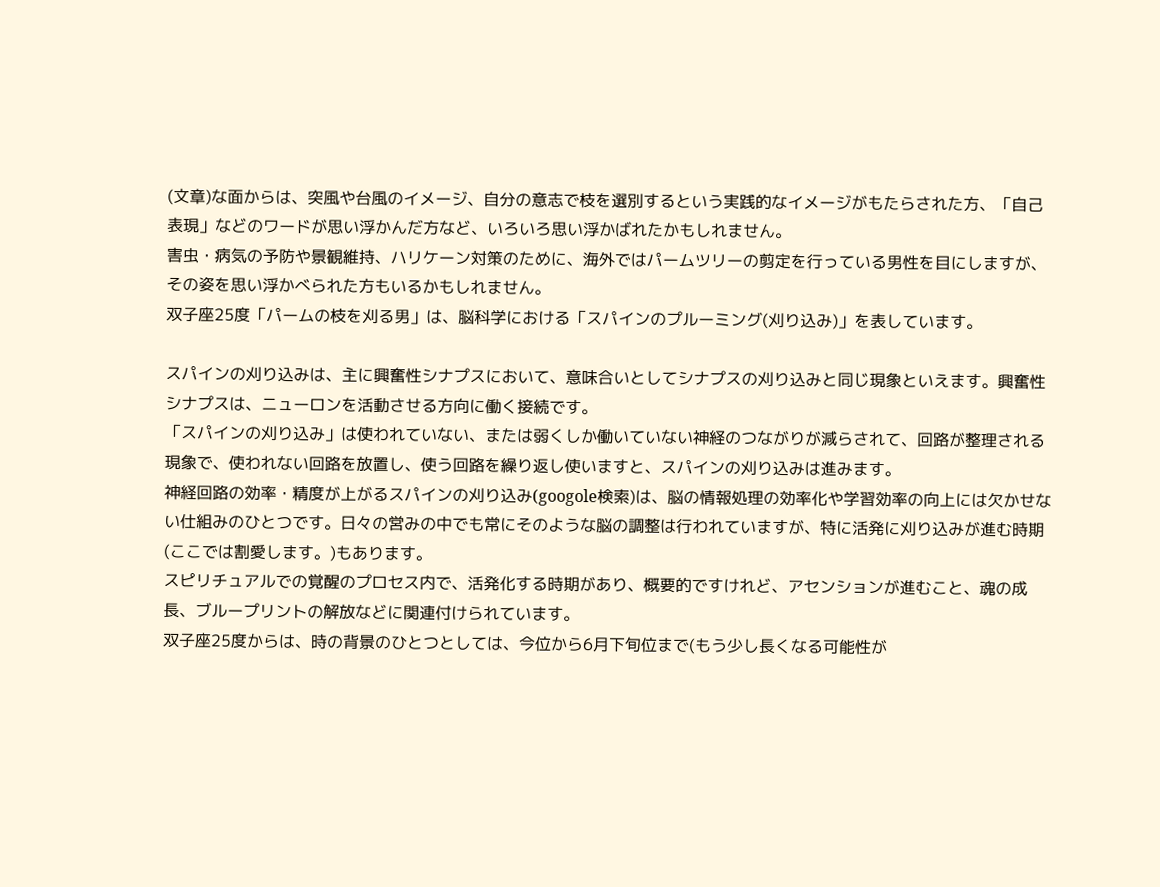(文章)な面からは、突風や台風のイメージ、自分の意志で枝を選別するという実践的なイメージがもたらされた方、「自己表現」などのワードが思い浮かんだ方など、いろいろ思い浮かばれたかもしれません。
害虫・病気の予防や景観維持、ハリケーン対策のために、海外ではパームツリーの剪定を行っている男性を目にしますが、その姿を思い浮かべられた方もいるかもしれません。
双子座25度「パームの枝を刈る男」は、脳科学における「スパインのプルーミング(刈り込み)」を表しています。

スパインの刈り込みは、主に興奮性シナプスにおいて、意味合いとしてシナプスの刈り込みと同じ現象といえます。興奮性シナプスは、ニューロンを活動させる方向に働く接続です。
「スパインの刈り込み」は使われていない、または弱くしか働いていない神経のつながりが減らされて、回路が整理される現象で、使われない回路を放置し、使う回路を繰り返し使いますと、スパインの刈り込みは進みます。
神経回路の効率・精度が上がるスパインの刈り込み(googole検索)は、脳の情報処理の効率化や学習効率の向上には欠かせない仕組みのひとつです。日々の営みの中でも常にそのような脳の調整は行われていますが、特に活発に刈り込みが進む時期(ここでは割愛します。)もあります。
スピリチュアルでの覚醒のプロセス内で、活発化する時期があり、概要的ですけれど、アセンションが進むこと、魂の成長、ブループリントの解放などに関連付けられています。
双子座25度からは、時の背景のひとつとしては、今位から6月下旬位まで(もう少し長くなる可能性が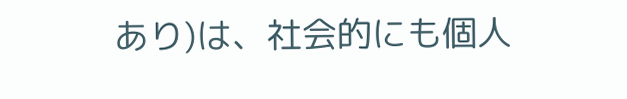あり)は、社会的にも個人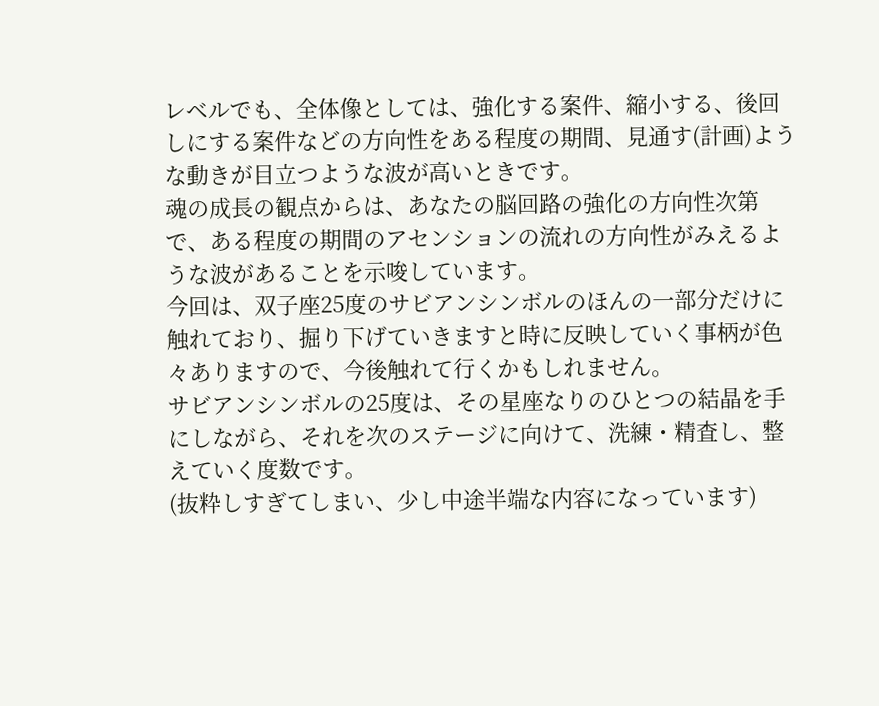レベルでも、全体像としては、強化する案件、縮小する、後回しにする案件などの方向性をある程度の期間、見通す(計画)ような動きが目立つような波が高いときです。
魂の成長の観点からは、あなたの脳回路の強化の方向性次第で、ある程度の期間のアセンションの流れの方向性がみえるような波があることを示唆しています。
今回は、双子座25度のサビアンシンボルのほんの一部分だけに触れており、掘り下げていきますと時に反映していく事柄が色々ありますので、今後触れて行くかもしれません。
サビアンシンボルの25度は、その星座なりのひとつの結晶を手にしながら、それを次のステージに向けて、洗練・精査し、整えていく度数です。
(抜粋しすぎてしまい、少し中途半端な内容になっています)